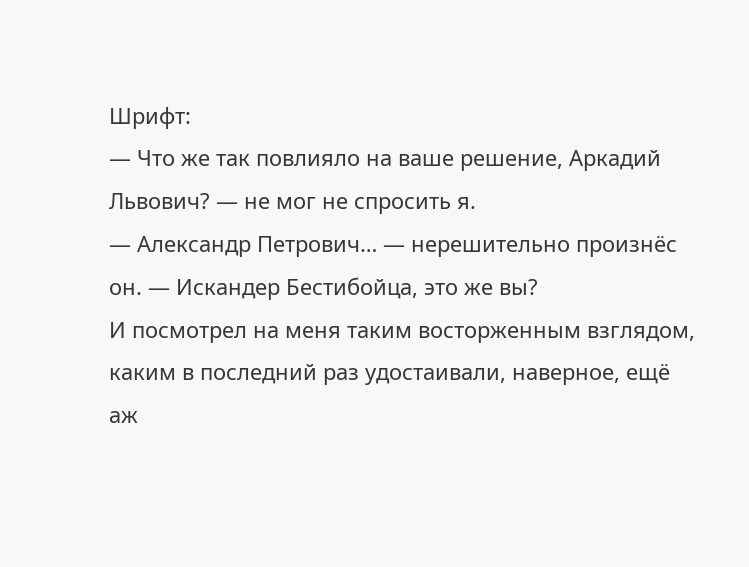Шрифт:
— Что же так повлияло на ваше решение, Аркадий Львович? — не мог не спросить я.
— Александр Петрович… — нерешительно произнёс он. — Искандер Бестибойца, это же вы?
И посмотрел на меня таким восторженным взглядом, каким в последний раз удостаивали, наверное, ещё аж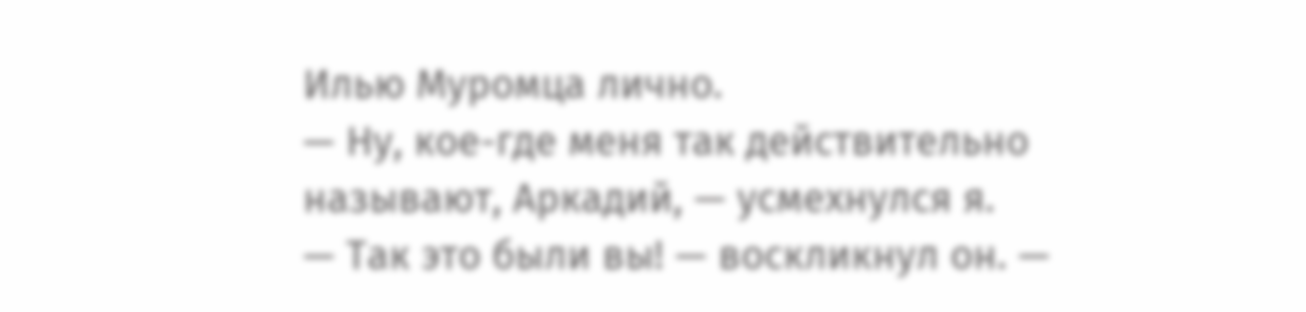Илью Муромца лично.
— Ну, кое-где меня так действительно называют, Аркадий, — усмехнулся я.
— Так это были вы! — воскликнул он. —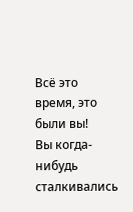Всё это время, это были вы!
Вы когда-нибудь сталкивались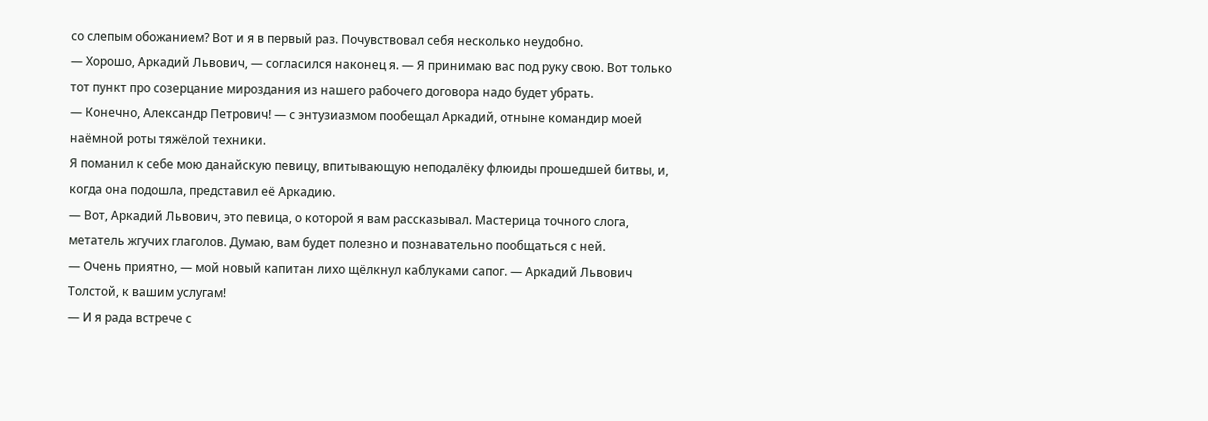со слепым обожанием? Вот и я в первый раз. Почувствовал себя несколько неудобно.
— Хорошо, Аркадий Львович, — согласился наконец я. — Я принимаю вас под руку свою. Вот только тот пункт про созерцание мироздания из нашего рабочего договора надо будет убрать.
— Конечно, Александр Петрович! — с энтузиазмом пообещал Аркадий, отныне командир моей наёмной роты тяжёлой техники.
Я поманил к себе мою данайскую певицу, впитывающую неподалёку флюиды прошедшей битвы, и, когда она подошла, представил её Аркадию.
— Вот, Аркадий Львович, это певица, о которой я вам рассказывал. Мастерица точного слога, метатель жгучих глаголов. Думаю, вам будет полезно и познавательно пообщаться с ней.
— Очень приятно, — мой новый капитан лихо щёлкнул каблуками сапог. — Аркадий Львович Толстой, к вашим услугам!
— И я рада встрече с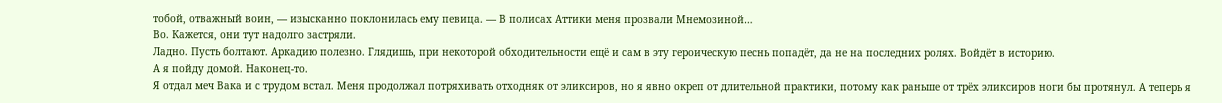тобой, отважный воин, — изысканно поклонилась ему певица. — В полисах Аттики меня прозвали Мнемозиной…
Во. Кажется, они тут надолго застряли.
Ладно. Пусть болтают. Аркадию полезно. Глядишь, при некоторой обходительности ещё и сам в эту героическую песнь попадёт, да не на последних ролях. Войдёт в историю.
А я пойду домой. Наконец-то.
Я отдал меч Вака и с трудом встал. Меня продолжал потряхивать отходняк от эликсиров, но я явно окреп от длительной практики, потому как раньше от трёх эликсиров ноги бы протянул. А теперь я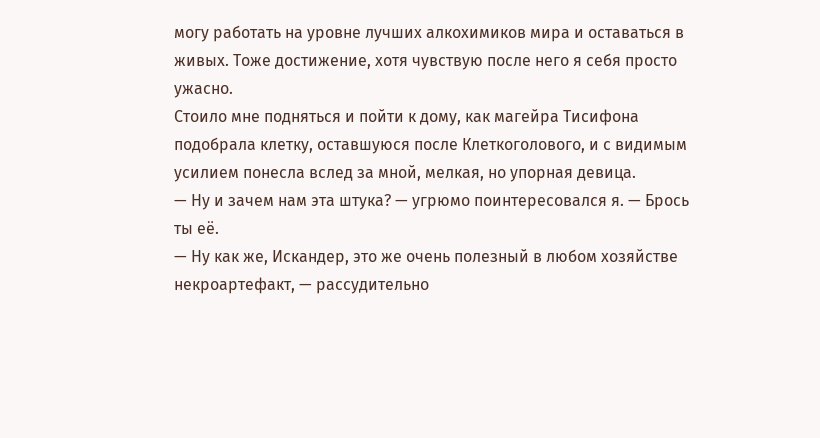могу работать на уровне лучших алкохимиков мира и оставаться в живых. Тоже достижение, хотя чувствую после него я себя просто ужасно.
Стоило мне подняться и пойти к дому, как магейра Тисифона подобрала клетку, оставшуюся после Клеткоголового, и с видимым усилием понесла вслед за мной, мелкая, но упорная девица.
— Ну и зачем нам эта штука? — угрюмо поинтересовался я. — Брось ты её.
— Ну как же, Искандер, это же очень полезный в любом хозяйстве некроартефакт, — рассудительно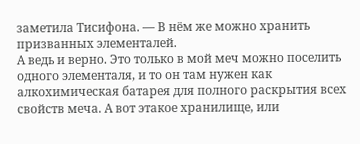заметила Тисифона. — В нём же можно хранить призванных элементалей.
А ведь и верно. Это только в мой меч можно поселить одного элементаля, и то он там нужен как алкохимическая батарея для полного раскрытия всех свойств меча. А вот этакое хранилище, или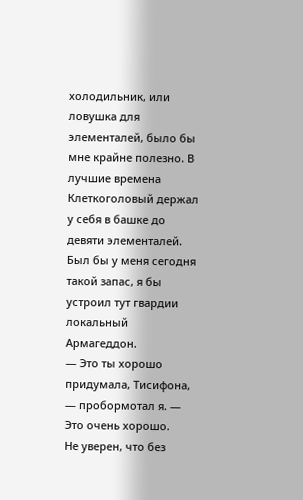холодильник, или ловушка для элементалей, было бы мне крайне полезно. В лучшие времена Клеткоголовый держал у себя в башке до девяти элементалей. Был бы у меня сегодня такой запас, я бы устроил тут гвардии локальный Армагеддон.
— Это ты хорошо придумала, Тисифона, — пробормотал я. — Это очень хорошо.
Не уверен, что без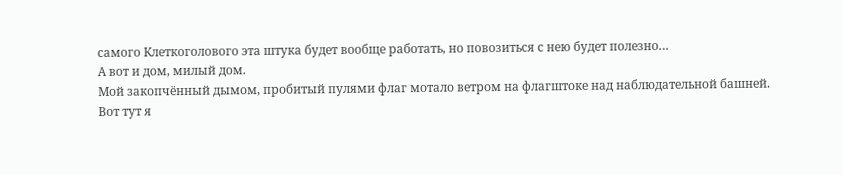самого Клеткоголового эта штука будет вообще работать, но повозиться с нею будет полезно…
А вот и дом, милый дом.
Мой закопчённый дымом, пробитый пулями флаг мотало ветром на флагштоке над наблюдательной башней.
Вот тут я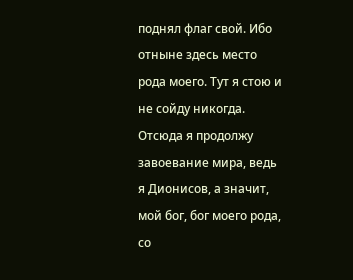поднял флаг свой. Ибо отныне здесь место рода моего. Тут я стою и не сойду никогда.
Отсюда я продолжу завоевание мира, ведь я Дионисов, а значит, мой бог, бог моего рода, со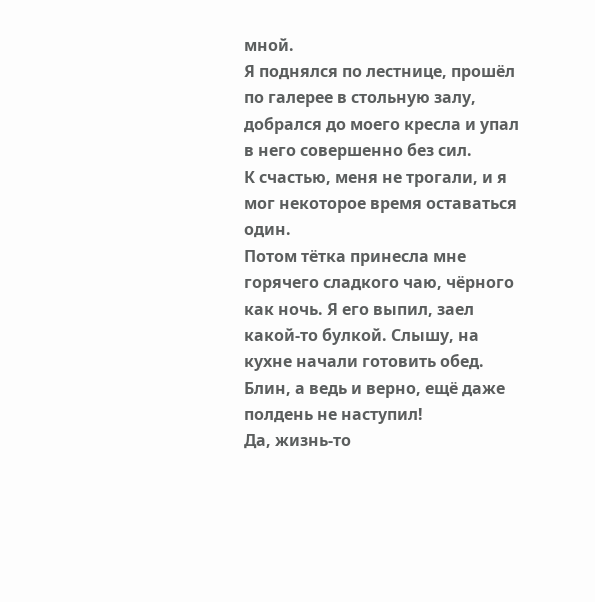мной.
Я поднялся по лестнице, прошёл по галерее в стольную залу, добрался до моего кресла и упал в него совершенно без сил.
К счастью, меня не трогали, и я мог некоторое время оставаться один.
Потом тётка принесла мне горячего сладкого чаю, чёрного как ночь. Я его выпил, заел какой-то булкой. Слышу, на кухне начали готовить обед. Блин, а ведь и верно, ещё даже полдень не наступил!
Да, жизнь-то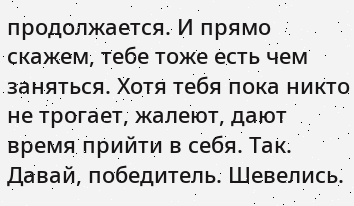продолжается. И прямо скажем, тебе тоже есть чем заняться. Хотя тебя пока никто не трогает, жалеют, дают время прийти в себя. Так. Давай, победитель. Шевелись.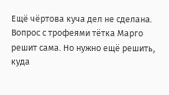Ещё чёртова куча дел не сделана.
Вопрос с трофеями тётка Марго решит сама. Но нужно ещё решить, куда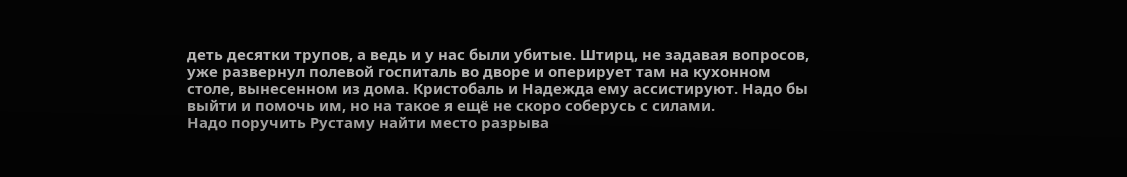деть десятки трупов, а ведь и у нас были убитые. Штирц, не задавая вопросов, уже развернул полевой госпиталь во дворе и оперирует там на кухонном столе, вынесенном из дома. Кристобаль и Надежда ему ассистируют. Надо бы выйти и помочь им, но на такое я ещё не скоро соберусь с силами.
Надо поручить Рустаму найти место разрыва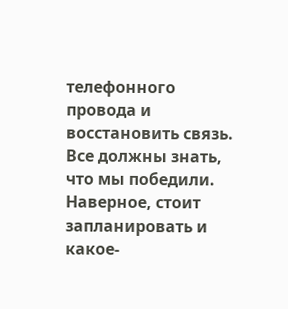телефонного провода и восстановить связь. Все должны знать, что мы победили.
Наверное, стоит запланировать и какое-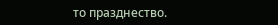то празднество.